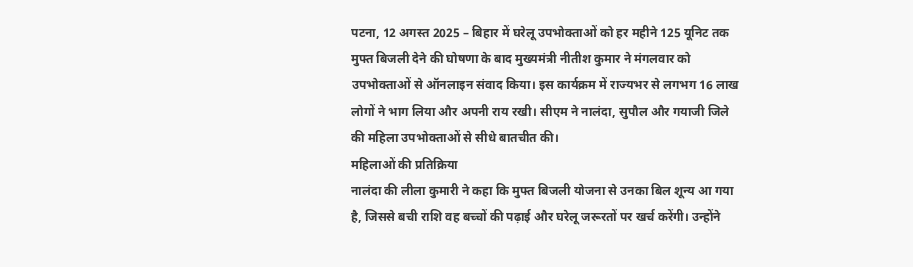पटना, 12 अगस्त 2025 – बिहार में घरेलू उपभोक्ताओं को हर महीने 125 यूनिट तक मुफ्त बिजली देने की घोषणा के बाद मुख्यमंत्री नीतीश कुमार ने मंगलवार को उपभोक्ताओं से ऑनलाइन संवाद किया। इस कार्यक्रम में राज्यभर से लगभग 16 लाख लोगों ने भाग लिया और अपनी राय रखी। सीएम ने नालंदा, सुपौल और गयाजी जिले की महिला उपभोक्ताओं से सीधे बातचीत की।
महिलाओं की प्रतिक्रिया
नालंदा की लीला कुमारी ने कहा कि मुफ्त बिजली योजना से उनका बिल शून्य आ गया है, जिससे बची राशि वह बच्चों की पढ़ाई और घरेलू जरूरतों पर खर्च करेंगी। उन्होंने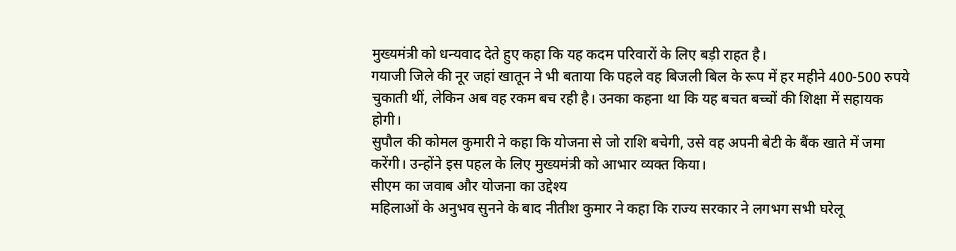मुख्यमंत्री को धन्यवाद देते हुए कहा कि यह कदम परिवारों के लिए बड़ी राहत है।
गयाजी जिले की नूर जहां खातून ने भी बताया कि पहले वह बिजली बिल के रूप में हर महीने 400-500 रुपये चुकाती थीं, लेकिन अब वह रकम बच रही है। उनका कहना था कि यह बचत बच्चों की शिक्षा में सहायक होगी।
सुपौल की कोमल कुमारी ने कहा कि योजना से जो राशि बचेगी, उसे वह अपनी बेटी के बैंक खाते में जमा करेंगी। उन्होंने इस पहल के लिए मुख्यमंत्री को आभार व्यक्त किया।
सीएम का जवाब और योजना का उद्देश्य
महिलाओं के अनुभव सुनने के बाद नीतीश कुमार ने कहा कि राज्य सरकार ने लगभग सभी घरेलू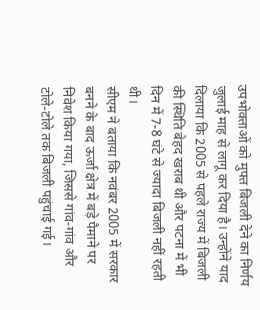उपभोक्ताओं को मुफ्त बिजली देने का निर्णय जुलाई माह से लागू कर दिया है। उन्होंने याद दिलाया कि 2005 से पहले राज्य में बिजली की स्थिति बेहद खराब थी और पटना में भी दिन में 7-8 घंटे से ज्यादा बिजली नहीं रहती थी।
सीएम ने बताया कि नवंबर 2005 में सरकार बनने के बाद ऊर्जा क्षेत्र में बड़े पैमाने पर निवेश किया गया, जिससे गांव-गांव और टोले-टोले तक बिजली पहुंचाई गई।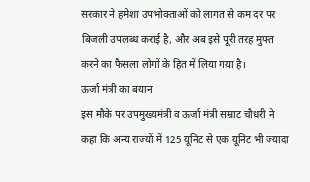सरकार ने हमेशा उपभोक्ताओं को लागत से कम दर पर बिजली उपलब्ध कराई है, और अब इसे पूरी तरह मुफ्त करने का फैसला लोगों के हित में लिया गया है।
ऊर्जा मंत्री का बयान
इस मौके पर उपमुख्यमंत्री व ऊर्जा मंत्री सम्राट चौधरी ने कहा कि अन्य राज्यों में 125 यूनिट से एक यूनिट भी ज्यादा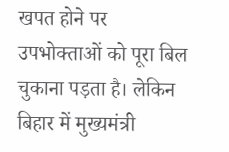खपत होने पर उपभोक्ताओं को पूरा बिल चुकाना पड़ता है। लेकिन बिहार में मुख्यमंत्री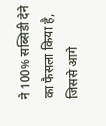ने 100% सब्सिडी देने का फैसला किया है, जिससे आगे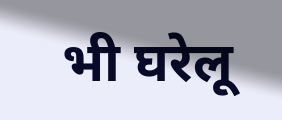भी घरेलू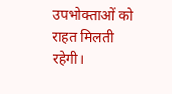उपभोक्ताओं को राहत मिलती रहेगी।